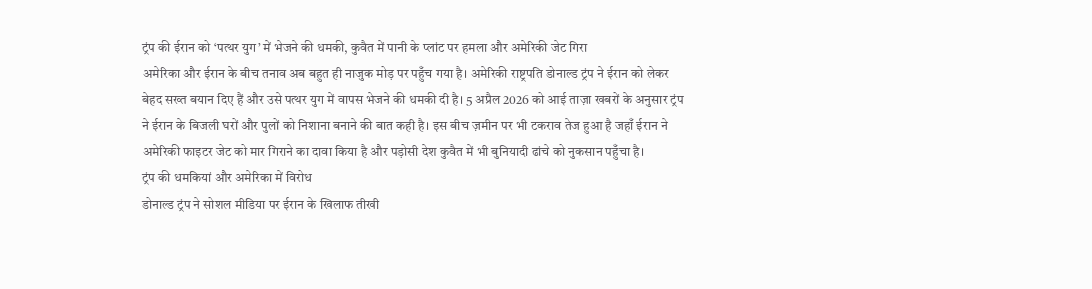ट्रंप की ईरान को ‘पत्थर युग’ में भेजने की धमकी, कुवैत में पानी के प्लांट पर हमला और अमेरिकी जेट गिरा
अमेरिका और ईरान के बीच तनाव अब बहुत ही नाजुक मोड़ पर पहुँच गया है। अमेरिकी राष्ट्रपति डोनाल्ड ट्रंप ने ईरान को लेकर बेहद सख्त बयान दिए हैं और उसे पत्थर युग में वापस भेजने की धमकी दी है। 5 अप्रैल 2026 को आई ताज़ा खबरों के अनुसार ट्रंप ने ईरान के बिजली घरों और पुलों को निशाना बनाने की बात कही है। इस बीच ज़मीन पर भी टकराव तेज हुआ है जहाँ ईरान ने अमेरिकी फाइटर जेट को मार गिराने का दावा किया है और पड़ोसी देश कुवैत में भी बुनियादी ढांचे को नुकसान पहुँचा है।
ट्रंप की धमकियां और अमेरिका में विरोध
डोनाल्ड ट्रंप ने सोशल मीडिया पर ईरान के खिलाफ तीखी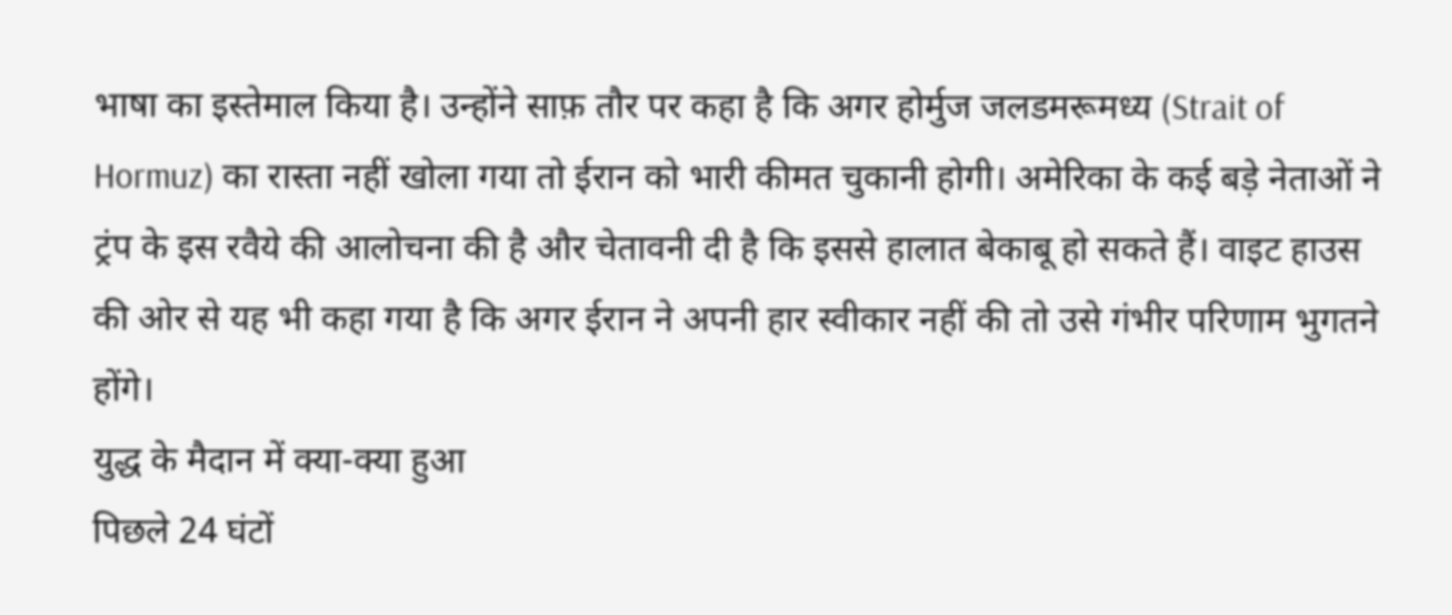भाषा का इस्तेमाल किया है। उन्होंने साफ़ तौर पर कहा है कि अगर होर्मुज जलडमरूमध्य (Strait of Hormuz) का रास्ता नहीं खोला गया तो ईरान को भारी कीमत चुकानी होगी। अमेरिका के कई बड़े नेताओं ने ट्रंप के इस रवैये की आलोचना की है और चेतावनी दी है कि इससे हालात बेकाबू हो सकते हैं। वाइट हाउस की ओर से यह भी कहा गया है कि अगर ईरान ने अपनी हार स्वीकार नहीं की तो उसे गंभीर परिणाम भुगतने होंगे।
युद्ध के मैदान में क्या-क्या हुआ
पिछले 24 घंटों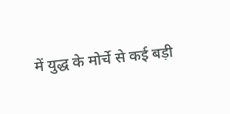में युद्ध के मोर्चे से कई बड़ी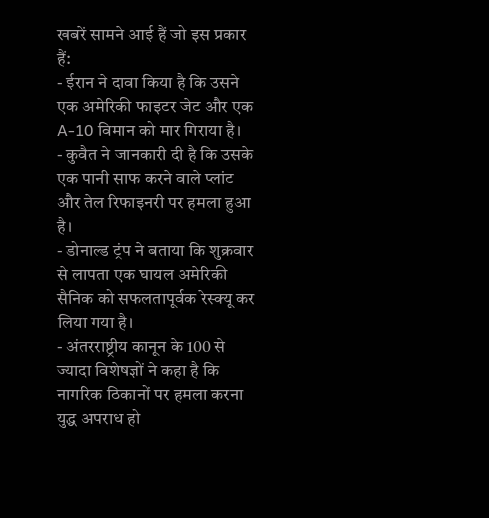खबरें सामने आई हैं जो इस प्रकार हैं:
- ईरान ने दावा किया है कि उसने एक अमेरिकी फाइटर जेट और एक A-10 विमान को मार गिराया है।
- कुवैत ने जानकारी दी है कि उसके एक पानी साफ करने वाले प्लांट और तेल रिफाइनरी पर हमला हुआ है।
- डोनाल्ड ट्रंप ने बताया कि शुक्रवार से लापता एक घायल अमेरिकी सैनिक को सफलतापूर्वक रेस्क्यू कर लिया गया है।
- अंतरराष्ट्रीय कानून के 100 से ज्यादा विशेषज्ञों ने कहा है कि नागरिक ठिकानों पर हमला करना युद्ध अपराध हो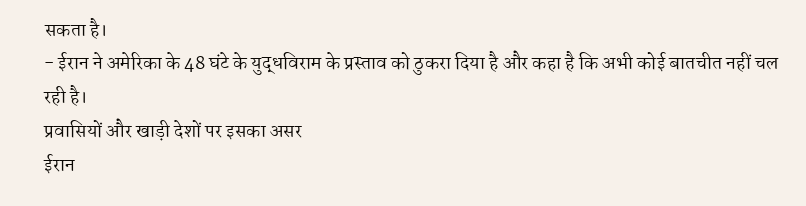सकता है।
- ईरान ने अमेरिका के 48 घंटे के युद्धविराम के प्रस्ताव को ठुकरा दिया है और कहा है कि अभी कोई बातचीत नहीं चल रही है।
प्रवासियों और खाड़ी देशों पर इसका असर
ईरान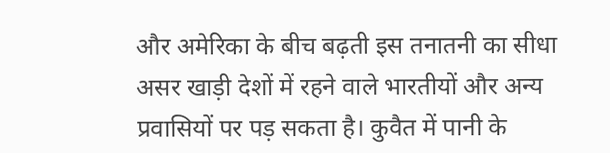और अमेरिका के बीच बढ़ती इस तनातनी का सीधा असर खाड़ी देशों में रहने वाले भारतीयों और अन्य प्रवासियों पर पड़ सकता है। कुवैत में पानी के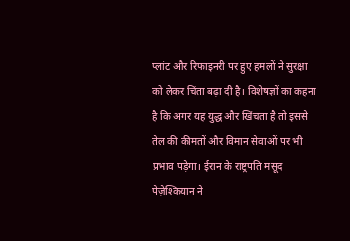प्लांट और रिफाइनरी पर हुए हमलों ने सुरक्षा को लेकर चिंता बढ़ा दी है। विशेषज्ञों का कहना है कि अगर यह युद्ध और खिंचता है तो इससे तेल की कीमतों और विमान सेवाओं पर भी प्रभाव पड़ेगा। ईरान के राष्ट्रपति मसूद पेज़ेश्कियान ने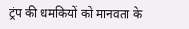ट्रंप की धमकियों को मानवता के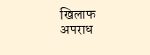खिलाफ अपराध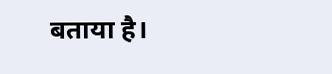बताया है।